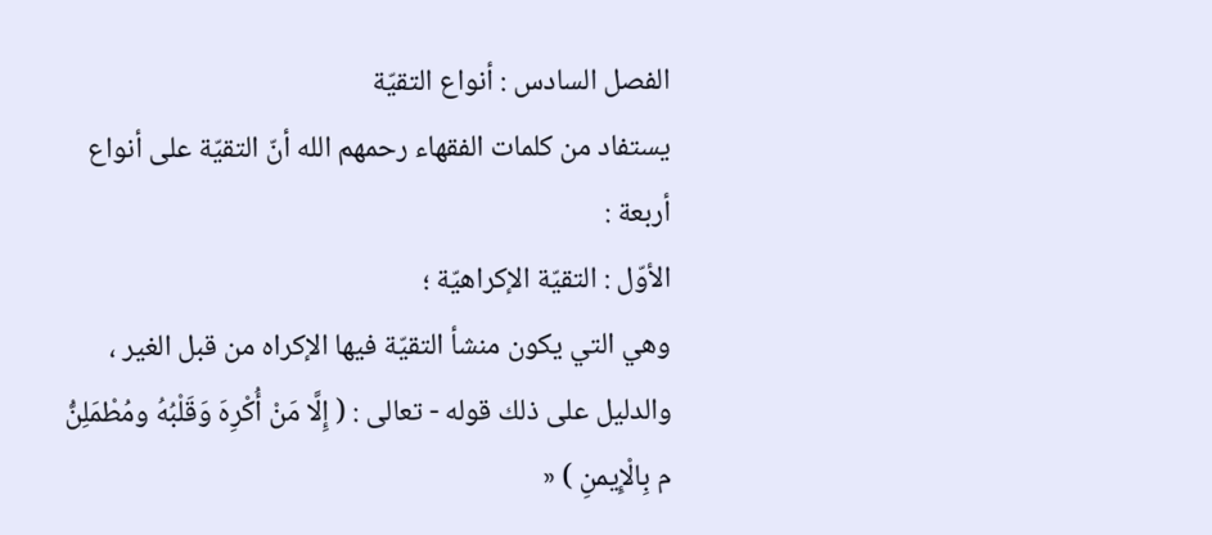الفصل السادس : أنواع التقيّة
يستفاد من كلمات الفقهاء رحمهم الله أنّ التقيّة على أنواع أربعة :
الأوّل : التقيّة الإكراهيّة ؛
وهي التي يكون منشأ التقيّة فيها الإكراه من قبل الغير ، والدليل على ذلك قوله - تعالى : ( إِلَّا مَنْ أُكْرِهَ وَقَلْبُهُ ومُطْمَلِنُّ م بِالْإِيمنِ ) «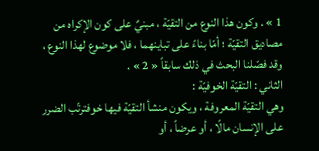1 » . وكون هذا النوع من التقيّة ، مبنيٌ على كون الإكراه من مصاديق التقيّة ؛ أمّا بناءً على تباينهما ، فلا موضوع لهذا النوع ، وقد فصّلنا البحث في ذلك سابقاً « 2 » .
الثاني : التقيّة الخوفيّة :
وهي التقيّة المعروفة ، ويكون منشأ التقيّة فيها خوفترتّب الضرر على الإنسان مالًا ، أو عرضاً ، أو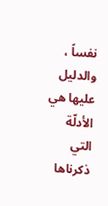نفساً ، والدليل عليها هي الأدلّة التي ذكرناها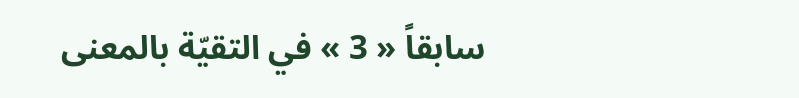سابقاً « 3 » في التقيّة بالمعنى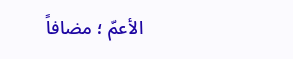الأعمّ ؛ مضافاً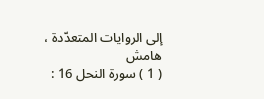إلى الروايات المتعدّدة ،
هامش
( 1 ) سورة النحل 16 :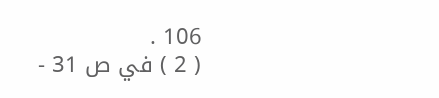106 .
( 2 ) في ص 31 -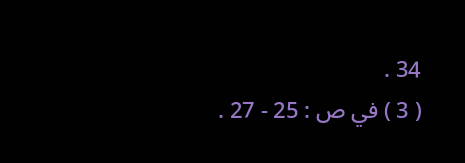34 .
( 3 ) في ص : 25 - 27 .